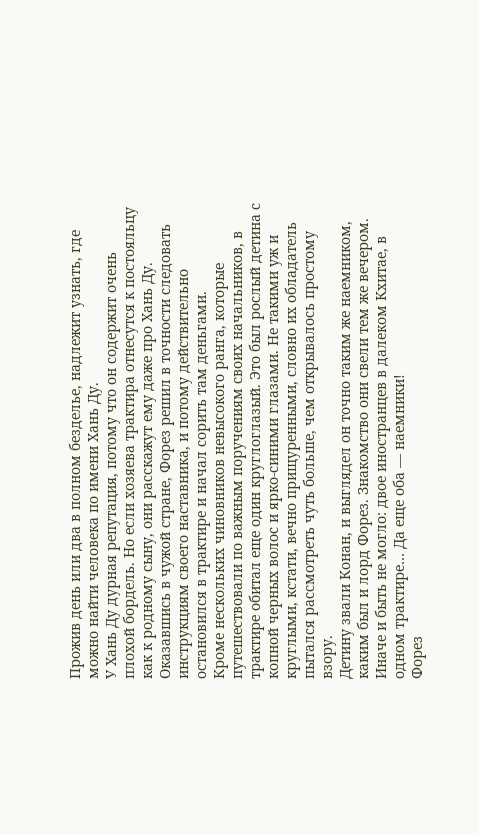Прожив день или два в полном безделье, надлежит узнать, где можно найти человека по имени Хань Ду.
У Хань Ду дурная репутация, потому что он содержит очень плохой бордель. Но если хозяева трактира отнесутся к постояльцу как к родному сыну, они расскажут ему даже про Хань Ду.
Оказавшись в чужой стране, Форез решил в точности следовать инструкциям своего наставника, и потому действительно остановился в трактире и начал сорить там деньгами.
Кроме нескольких чиновников невысокого ранга, которые путешествовали по важным поручениям своих начальников, в трактире обитал еще один круглоглазый. Это был рослый детина с копной черных волос и ярко-синими глазами. Не такими уж и круглыми, кстати, вечно прищуренными, словно их обладатель пытался рассмотреть чуть больше, чем открывалось простому взору.
Детину звали Конан, и выглядел он точно таким же наемником, каким был и лорд Форез. Знакомство они свели тем же вечером. Иначе и быть не могло: двое иностранцев в далеком Кхитае, в одном трактире… Да еще оба — наемники!
Форез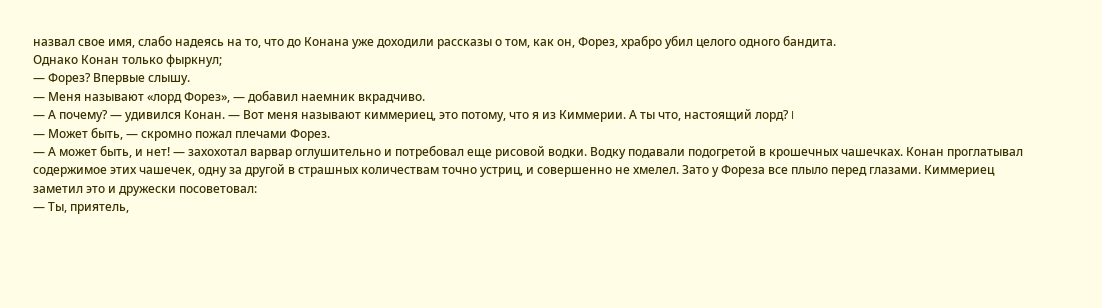назвал свое имя, слабо надеясь на то, что до Конана уже доходили рассказы о том, как он, Форез, храбро убил целого одного бандита.
Однако Конан только фыркнул;
— Форез? Впервые слышу.
— Меня называют «лорд Форез», — добавил наемник вкрадчиво.
— А почему? — удивился Конан. — Вот меня называют киммериец, это потому, что я из Киммерии. А ты что, настоящий лорд? I
— Может быть, — скромно пожал плечами Форез.
— А может быть, и нет! — захохотал варвар оглушительно и потребовал еще рисовой водки. Водку подавали подогретой в крошечных чашечках. Конан проглатывал содержимое этих чашечек, одну за другой в страшных количествам точно устриц, и совершенно не хмелел. Зато у Фореза все плыло перед глазами. Киммериец заметил это и дружески посоветовал:
— Ты, приятель,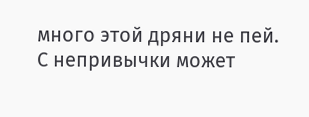много этой дряни не пей. С непривычки может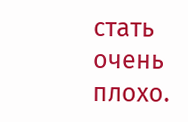стать очень плохо.